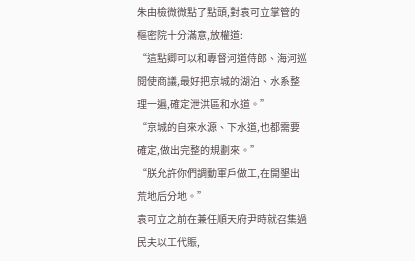朱由檢微微點了點頭,對袁可立掌管的樞密院十分滿意,放權道:
“這點卿可以和專督河道侍郎、海河巡閱使商議,最好把京城的湖泊、水系整理一遍,確定泄洪區和水道。”
“京城的自來水源、下水道,也都需要確定,做出完整的規劃來。”
“朕允許你們調動軍戶做工,在開墾出荒地后分地。”
袁可立之前在兼任順天府尹時就召集過民夫以工代賑,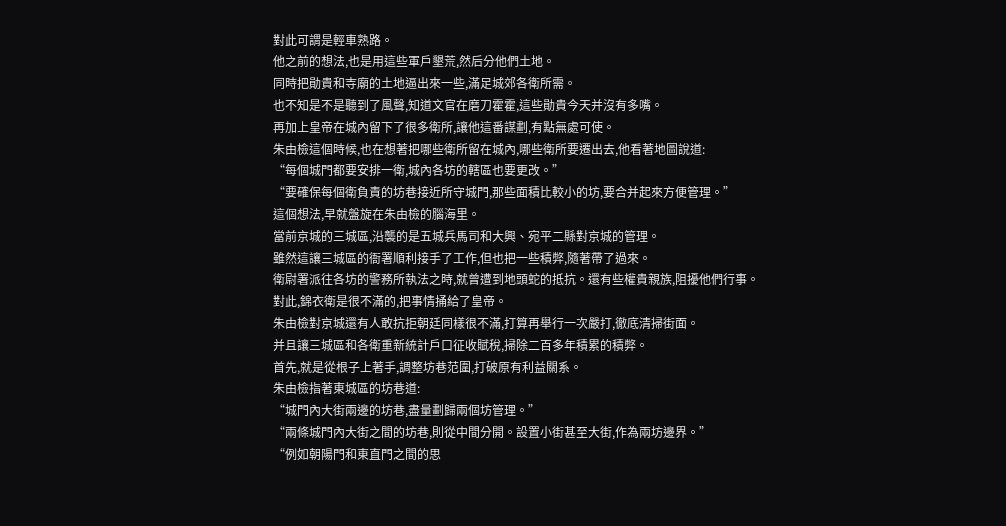對此可謂是輕車熟路。
他之前的想法,也是用這些軍戶墾荒,然后分他們土地。
同時把勛貴和寺廟的土地逼出來一些,滿足城郊各衛所需。
也不知是不是聽到了風聲,知道文官在磨刀霍霍,這些勛貴今天并沒有多嘴。
再加上皇帝在城內留下了很多衛所,讓他這番謀劃,有點無處可使。
朱由檢這個時候,也在想著把哪些衛所留在城內,哪些衛所要遷出去,他看著地圖說道:
“每個城門都要安排一衛,城內各坊的轄區也要更改。”
“要確保每個衛負責的坊巷接近所守城門,那些面積比較小的坊,要合并起來方便管理。”
這個想法,早就盤旋在朱由檢的腦海里。
當前京城的三城區,沿襲的是五城兵馬司和大興、宛平二縣對京城的管理。
雖然這讓三城區的衙署順利接手了工作,但也把一些積弊,隨著帶了過來。
衛尉署派往各坊的警務所執法之時,就曾遭到地頭蛇的抵抗。還有些權貴親族,阻擾他們行事。
對此,錦衣衛是很不滿的,把事情捅給了皇帝。
朱由檢對京城還有人敢抗拒朝廷同樣很不滿,打算再舉行一次嚴打,徹底清掃街面。
并且讓三城區和各衛重新統計戶口征收賦稅,掃除二百多年積累的積弊。
首先,就是從根子上著手,調整坊巷范圍,打破原有利益關系。
朱由檢指著東城區的坊巷道:
“城門內大街兩邊的坊巷,盡量劃歸兩個坊管理。”
“兩條城門內大街之間的坊巷,則從中間分開。設置小街甚至大街,作為兩坊邊界。”
“例如朝陽門和東直門之間的思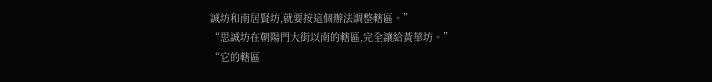誠坊和南居賢坊,就要按這個辦法調整轄區。”
“思誠坊在朝陽門大街以南的轄區,完全讓給黃華坊。”
“它的轄區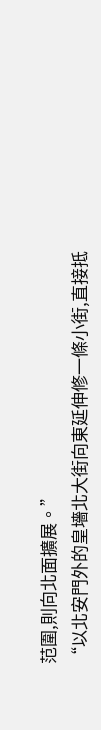范圍,則向北面擴展。”
“以北安門外的皇墻北大街向東延伸修一條小街,直接抵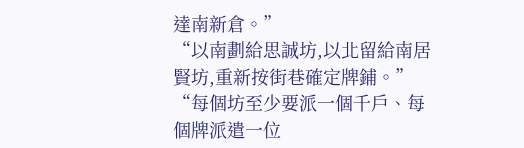達南新倉。”
“以南劃給思誠坊,以北留給南居賢坊,重新按街巷確定牌鋪。”
“每個坊至少要派一個千戶、每個牌派遣一位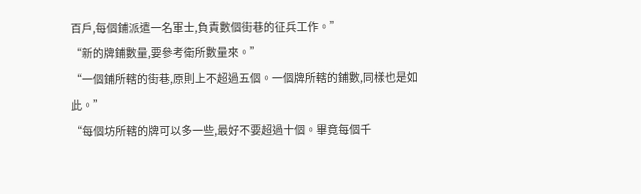百戶,每個鋪派遣一名軍士,負責數個街巷的征兵工作。”
“新的牌鋪數量,要參考衛所數量來。”
“一個鋪所轄的街巷,原則上不超過五個。一個牌所轄的鋪數,同樣也是如此。”
“每個坊所轄的牌可以多一些,最好不要超過十個。畢竟每個千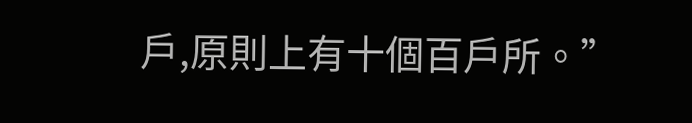戶,原則上有十個百戶所。”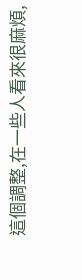這個調整,在一些人看來很麻煩,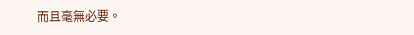而且毫無必要。